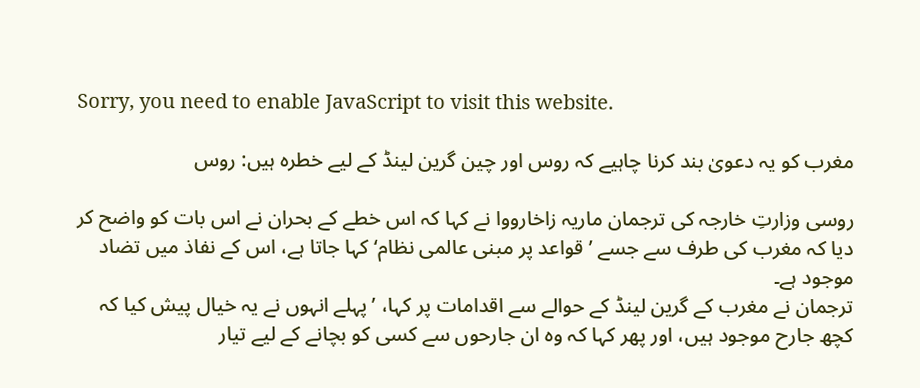Sorry, you need to enable JavaScript to visit this website.

مغرب کو یہ دعویٰ بند کرنا چاہیے کہ روس اور چین گرین لینڈ کے لیے خطرہ ہیں: روس

روسی وزارتِ خارجہ کی ترجمان ماریہ زاخارووا نے کہا کہ اس خطے کے بحران نے اس بات کو واضح کر دیا کہ مغرب کی طرف سے جسے ’قواعد پر مبنی عالمی نظام‘ کہا جاتا ہے، اس کے نفاذ میں تضاد موجود ہے۔
ترجمان نے مغرب کے گرین لینڈ کے حوالے سے اقدامات پر کہا، ’پہلے انہوں نے یہ خیال پیش کیا کہ کچھ جارح موجود ہیں، اور پھر کہا کہ وہ ان جارحوں سے کسی کو بچانے کے لیے تیار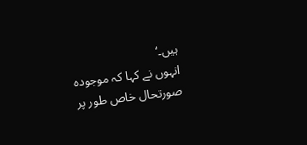ہیں۔‘
انہوں نے کہا کہ موجودہ صورتحال خاص طور پر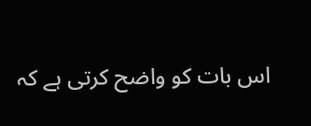اس بات کو واضح کرتی ہے کہ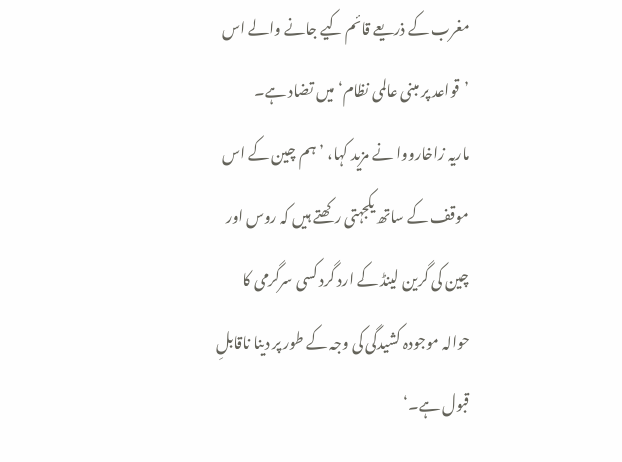مغرب کے ذریعے قائم کیے جانے والے اس ’قواعد پر مبنی عالمی نظام‘ میں تضاد ہے۔
ماریہ زاخارووا نے مزید کہا، ’ہم چین کے اس موقف کے ساتھ یکجہتی رکھتے ہیں کہ روس اور چین کی گرین لینڈ کے ارد گرد کسی سرگرمی کا حوالہ موجودہ کشیدگی کی وجہ کے طور پر دینا ناقابلِ قبول ہے۔‘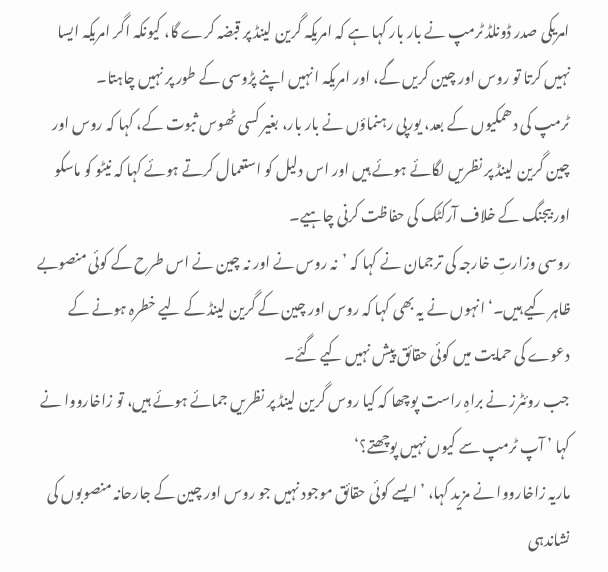امریکی صدر ڈونلڈ ٹرمپ نے بار بار کہا ہے کہ امریکہ گرین لینڈ پر قبضہ کرے گا، کیونکہ اگر امریکہ ایسا نہیں کرتا تو روس اور چین کریں گے، اور امریکہ انہیں اپنے پڑوسی کے طور پر نہیں چاہتا۔
ٹرمپ کی دھمکیوں کے بعد، یورپی رہنماؤں نے بار بار، بغیر کسی ٹھوس ثبوت کے، کہا کہ روس اور چین گرین لینڈ پر نظریں لگائے ہوئے ہیں اور اس دلیل کو استعمال کرتے ہوئے کہا کہ نیٹو کو ماسکو اور بیجنگ کے خلاف آرکٹک کی حفاظت کرنی چاہیے۔
روسی وزارتِ خارجہ کی ترجمان نے کہا کہ ’نہ روس نے اور نہ چین نے اس طرح کے کوئی منصوبے ظاہر کیے ہیں۔‘ انہوں نے یہ بھی کہا کہ روس اور چین کے گرین لینڈ کے لیے خطرہ ہونے کے دعوے کی حمایت میں کوئی حقائق پیش نہیں کیے گئے۔
جب روئٹرز نے براہِ راست پوچھا کہ کیا روس گرین لینڈ پر نظریں جمائے ہوئے ہیں، تو زاخارووا نے کہا ’ آپ ٹرمپ سے کیوں نہیں پوچھتے؟‘
ماریہ زاخارووا نے مزید کہا، ’ایسے کوئی حقائق موجود نہیں جو روس اور چین کے جارحانہ منصوبوں کی نشاندہی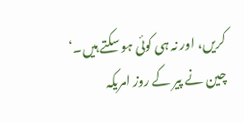کریں، اور نہ ہی کوئی ہو سکتے ہیں۔‘
چین نے پیر کے روز امریکہ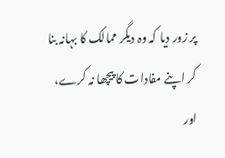پر زور دیا کہ وہ دیگر ممالک کا بہانہ بنا کر اپنے مفادات کا پیچھا نہ کرے، اور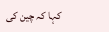کہا کہ چین کی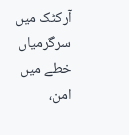آرکٹک میں سرگرمیاں خطے میں امن،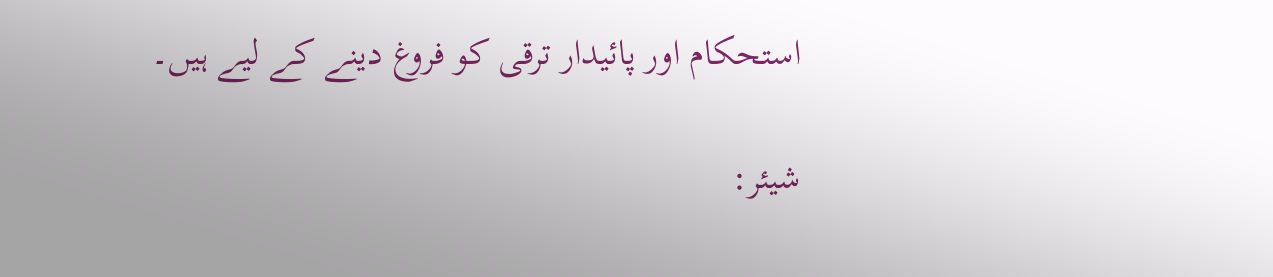استحکام اور پائیدار ترقی کو فروغ دینے کے لیے ہیں۔

شیئر: